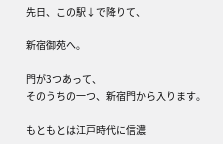先日、この駅↓で降りて、

新宿御苑へ。

門が3つあって、
そのうちの一つ、新宿門から入ります。

もともとは江戸時代に信濃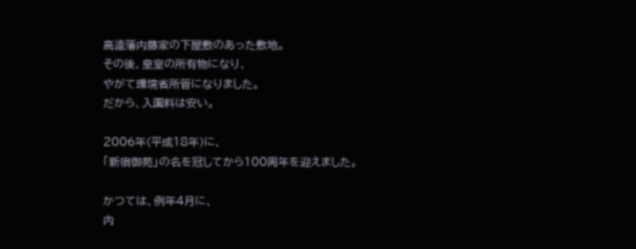高遠藩内藤家の下屋敷のあった敷地。
その後、皇室の所有物になり、
やがて環境省所管になりました。
だから、入園料は安い。

2006年(平成18年)に、
「新宿御苑」の名を冠してから100周年を迎えました。

かつては、例年4月に、
内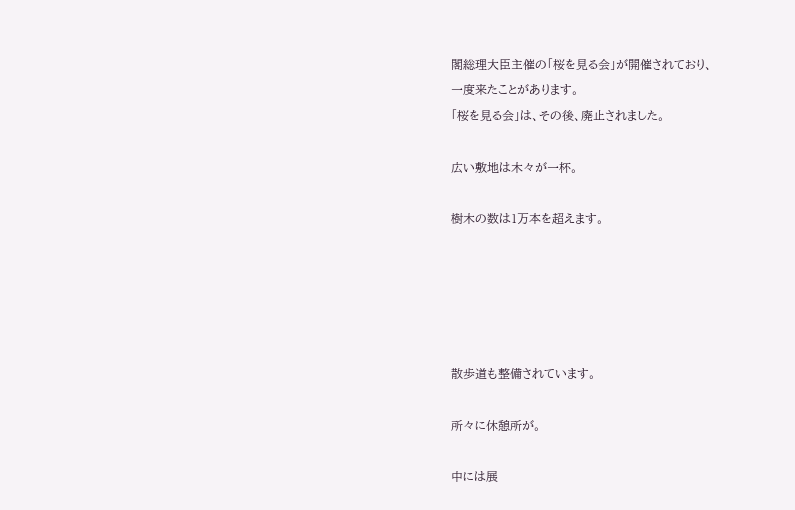閣総理大臣主催の「桜を見る会」が開催されており、
一度来たことがあります。
「桜を見る会」は、その後、廃止されました。

広い敷地は木々が一杯。

樹木の数は1万本を超えます。





散歩道も整備されています。

所々に休憩所が。

中には展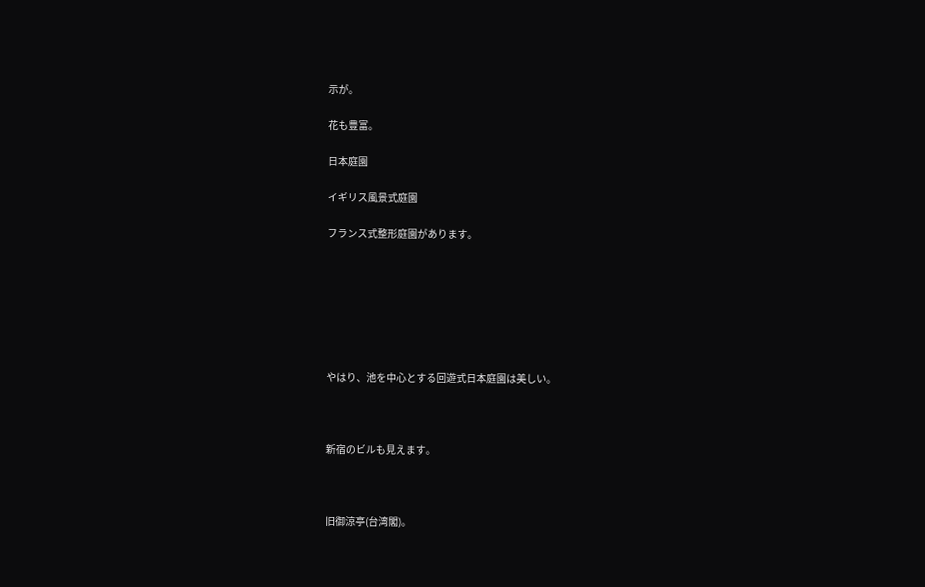示が。

花も豊富。

日本庭園

イギリス風景式庭園

フランス式整形庭園があります。







やはり、池を中心とする回遊式日本庭園は美しい。



新宿のビルも見えます。



旧御涼亭(台湾閣)。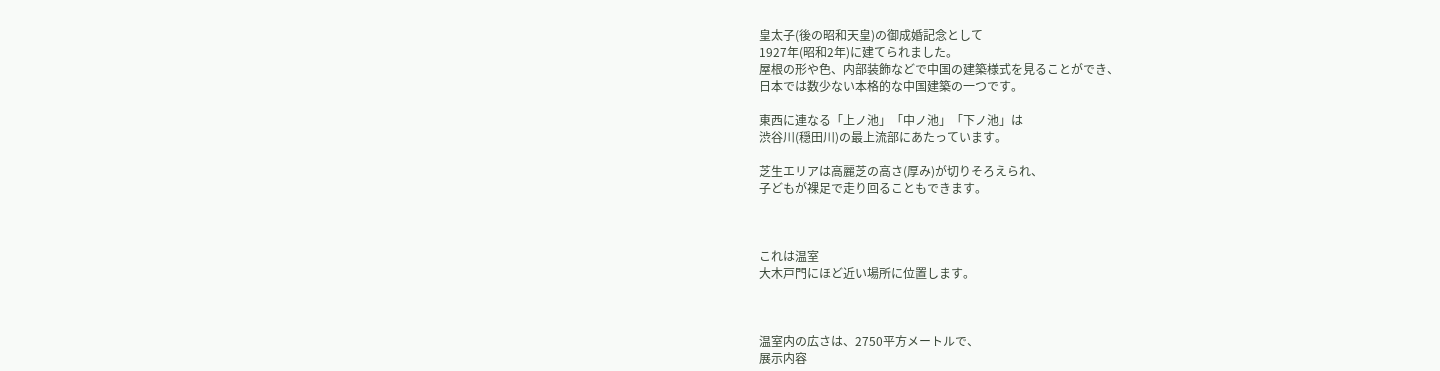皇太子(後の昭和天皇)の御成婚記念として
1927年(昭和2年)に建てられました。
屋根の形や色、内部装飾などで中国の建築様式を見ることができ、
日本では数少ない本格的な中国建築の一つです。

東西に連なる「上ノ池」「中ノ池」「下ノ池」は
渋谷川(穏田川)の最上流部にあたっています。

芝生エリアは高麗芝の高さ(厚み)が切りそろえられ、
子どもが裸足で走り回ることもできます。



これは温室
大木戸門にほど近い場所に位置します。



温室内の広さは、2750平方メートルで、
展示内容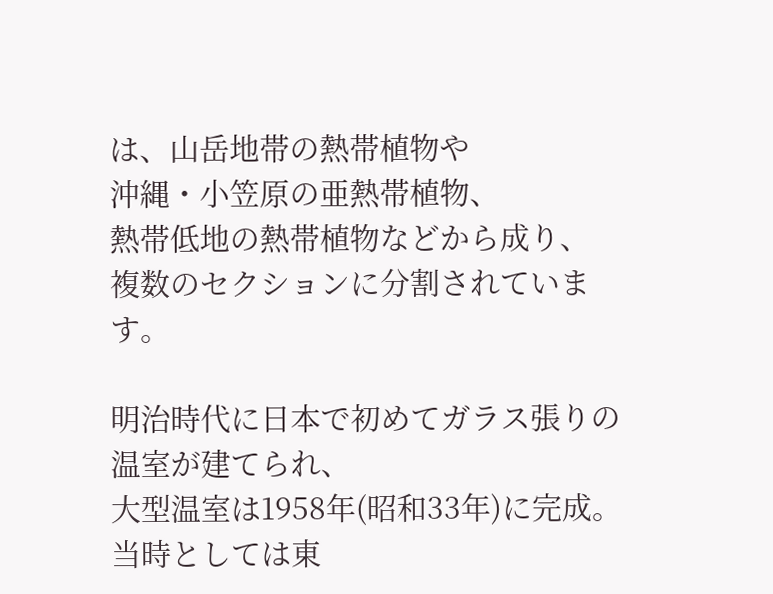は、山岳地帯の熱帯植物や
沖縄・小笠原の亜熱帯植物、
熱帯低地の熱帯植物などから成り、
複数のセクションに分割されています。

明治時代に日本で初めてガラス張りの温室が建てられ、
大型温室は1958年(昭和33年)に完成。
当時としては東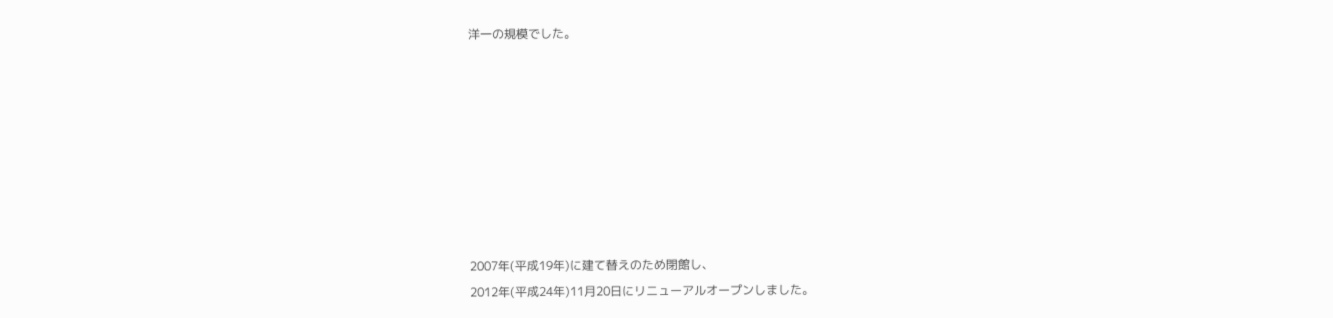洋一の規模でした。








2007年(平成19年)に建て替えのため閉館し、
2012年(平成24年)11月20日にリニューアルオープンしました。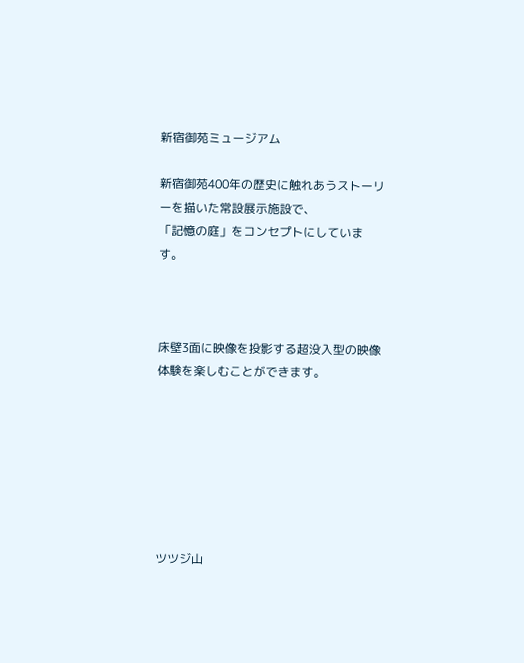新宿御苑ミュージアム

新宿御苑400年の歴史に触れあうストーリーを描いた常設展示施設で、
「記憶の庭」をコンセプトにしています。



床壁3面に映像を投影する超没入型の映像体験を楽しむことができます。







ツツジ山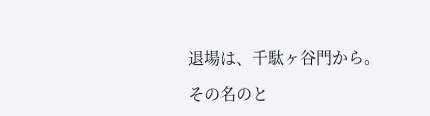退場は、千駄ヶ谷門から。

その名のと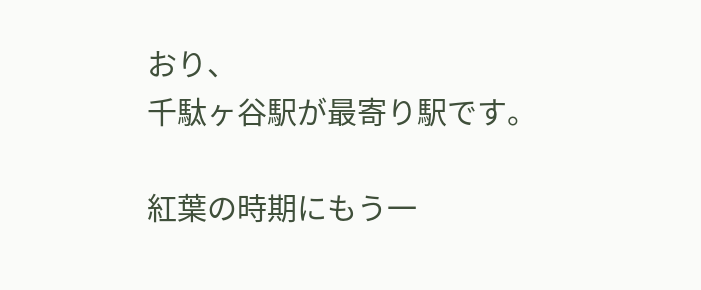おり、
千駄ヶ谷駅が最寄り駅です。

紅葉の時期にもう一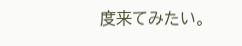度来てみたい。